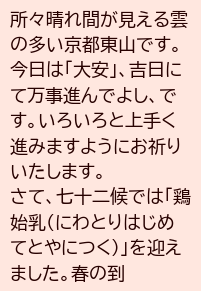所々晴れ間が見える雲の多い京都東山です。今日は「大安」、吉日にて万事進んでよし、です。いろいろと上手く進みますようにお祈りいたします。
さて、七十二候では「鶏始乳(にわとりはじめてとやにつく)」を迎えました。春の到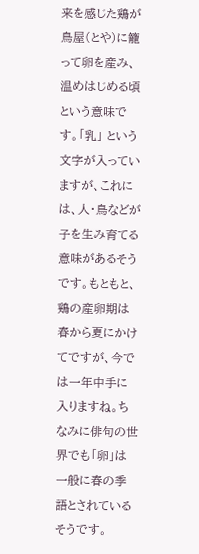来を感じた鶏が鳥屋(とや)に籠って卵を産み、温めはじめる頃という意味です。「乳」 という文字が入っていますが、これには、人・鳥などが子を生み育てる意味があるそうです。もともと、鶏の産卵期は春から夏にかけてですが、今では一年中手に入りますね。ちなみに俳句の世界でも「卵」は一般に春の季語とされているそうです。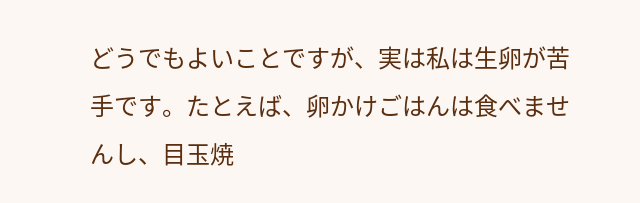どうでもよいことですが、実は私は生卵が苦手です。たとえば、卵かけごはんは食べませんし、目玉焼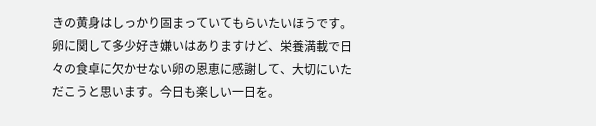きの黄身はしっかり固まっていてもらいたいほうです。卵に関して多少好き嫌いはありますけど、栄養満載で日々の食卓に欠かせない卵の恩恵に感謝して、大切にいただこうと思います。今日も楽しい一日を。